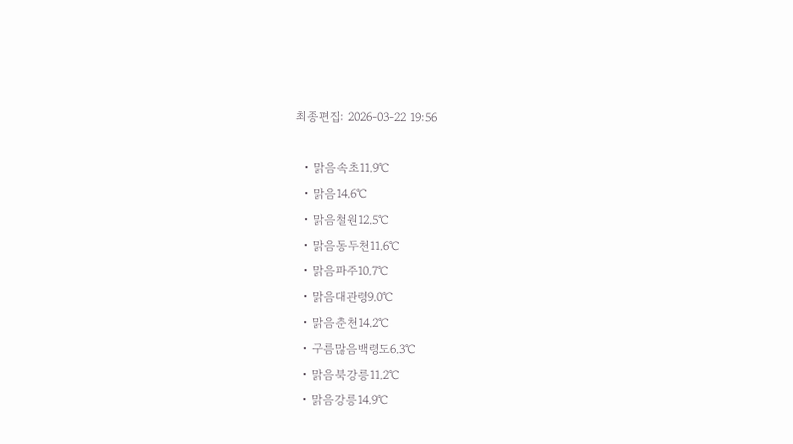최종편집: 2026-03-22 19:56

  • 맑음속초11.9℃
  • 맑음14.6℃
  • 맑음철원12.5℃
  • 맑음동두천11.6℃
  • 맑음파주10.7℃
  • 맑음대관령9.0℃
  • 맑음춘천14.2℃
  • 구름많음백령도6.3℃
  • 맑음북강릉11.2℃
  • 맑음강릉14.9℃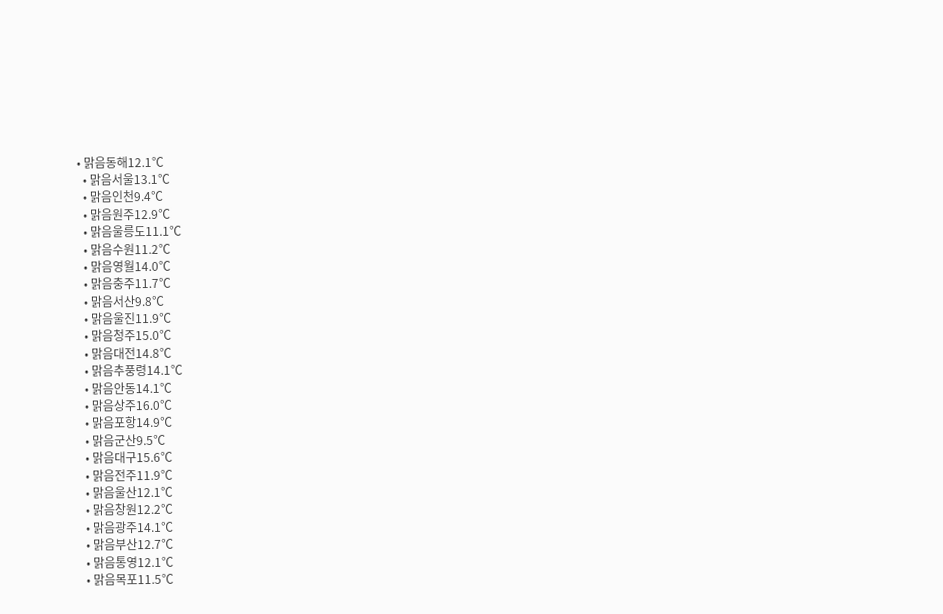• 맑음동해12.1℃
  • 맑음서울13.1℃
  • 맑음인천9.4℃
  • 맑음원주12.9℃
  • 맑음울릉도11.1℃
  • 맑음수원11.2℃
  • 맑음영월14.0℃
  • 맑음충주11.7℃
  • 맑음서산9.8℃
  • 맑음울진11.9℃
  • 맑음청주15.0℃
  • 맑음대전14.8℃
  • 맑음추풍령14.1℃
  • 맑음안동14.1℃
  • 맑음상주16.0℃
  • 맑음포항14.9℃
  • 맑음군산9.5℃
  • 맑음대구15.6℃
  • 맑음전주11.9℃
  • 맑음울산12.1℃
  • 맑음창원12.2℃
  • 맑음광주14.1℃
  • 맑음부산12.7℃
  • 맑음통영12.1℃
  • 맑음목포11.5℃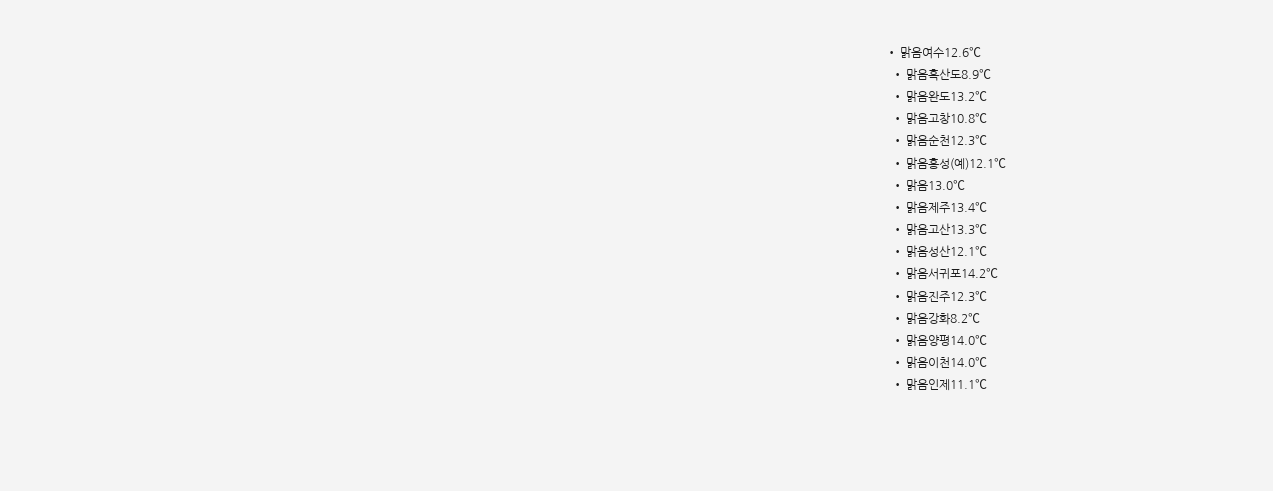• 맑음여수12.6℃
  • 맑음흑산도8.9℃
  • 맑음완도13.2℃
  • 맑음고창10.8℃
  • 맑음순천12.3℃
  • 맑음홍성(예)12.1℃
  • 맑음13.0℃
  • 맑음제주13.4℃
  • 맑음고산13.3℃
  • 맑음성산12.1℃
  • 맑음서귀포14.2℃
  • 맑음진주12.3℃
  • 맑음강화8.2℃
  • 맑음양평14.0℃
  • 맑음이천14.0℃
  • 맑음인제11.1℃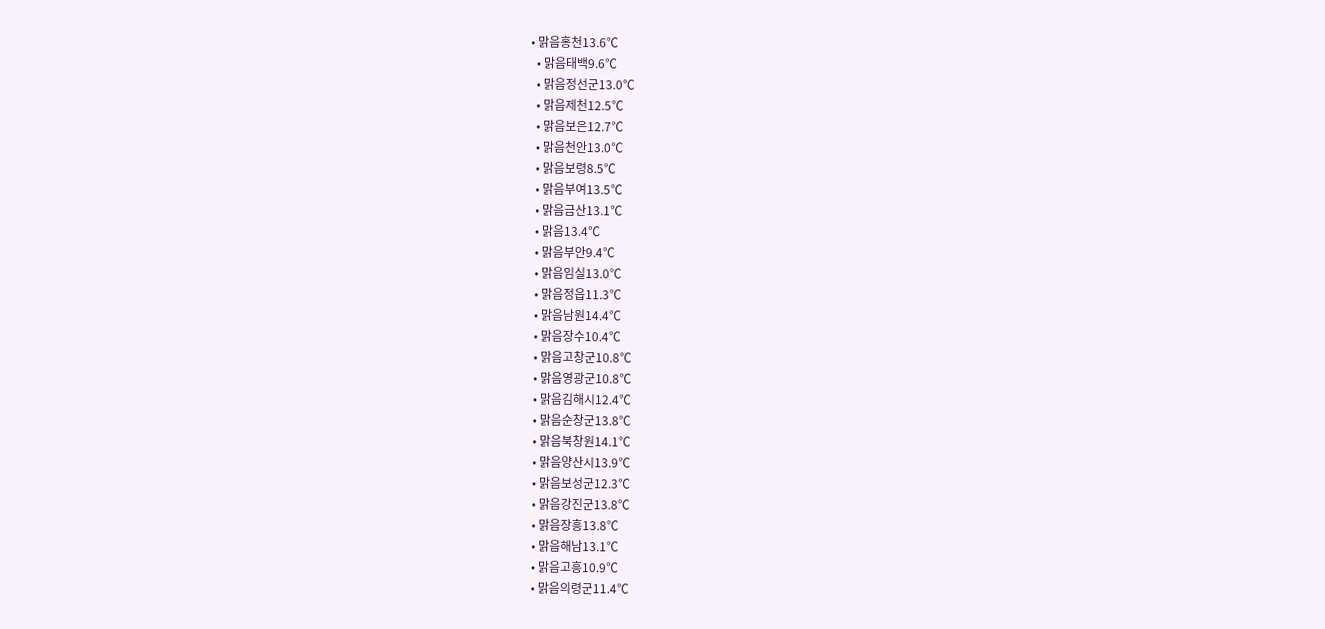• 맑음홍천13.6℃
  • 맑음태백9.6℃
  • 맑음정선군13.0℃
  • 맑음제천12.5℃
  • 맑음보은12.7℃
  • 맑음천안13.0℃
  • 맑음보령8.5℃
  • 맑음부여13.5℃
  • 맑음금산13.1℃
  • 맑음13.4℃
  • 맑음부안9.4℃
  • 맑음임실13.0℃
  • 맑음정읍11.3℃
  • 맑음남원14.4℃
  • 맑음장수10.4℃
  • 맑음고창군10.8℃
  • 맑음영광군10.8℃
  • 맑음김해시12.4℃
  • 맑음순창군13.8℃
  • 맑음북창원14.1℃
  • 맑음양산시13.9℃
  • 맑음보성군12.3℃
  • 맑음강진군13.8℃
  • 맑음장흥13.8℃
  • 맑음해남13.1℃
  • 맑음고흥10.9℃
  • 맑음의령군11.4℃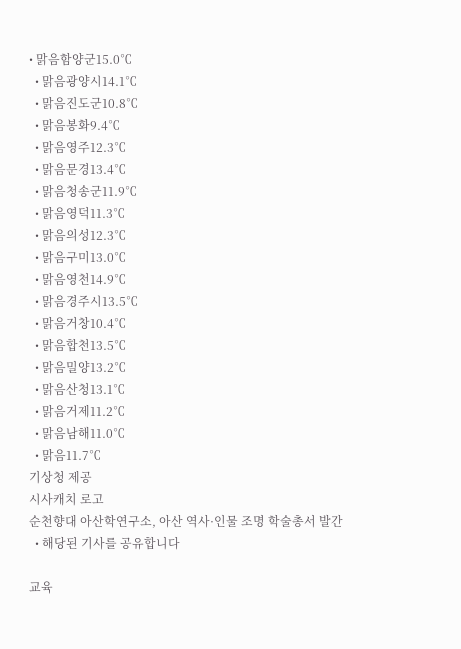• 맑음함양군15.0℃
  • 맑음광양시14.1℃
  • 맑음진도군10.8℃
  • 맑음봉화9.4℃
  • 맑음영주12.3℃
  • 맑음문경13.4℃
  • 맑음청송군11.9℃
  • 맑음영덕11.3℃
  • 맑음의성12.3℃
  • 맑음구미13.0℃
  • 맑음영천14.9℃
  • 맑음경주시13.5℃
  • 맑음거창10.4℃
  • 맑음합천13.5℃
  • 맑음밀양13.2℃
  • 맑음산청13.1℃
  • 맑음거제11.2℃
  • 맑음남해11.0℃
  • 맑음11.7℃
기상청 제공
시사캐치 로고
순천향대 아산학연구소, 아산 역사·인물 조명 학술총서 발간
  • 해당된 기사를 공유합니다

교육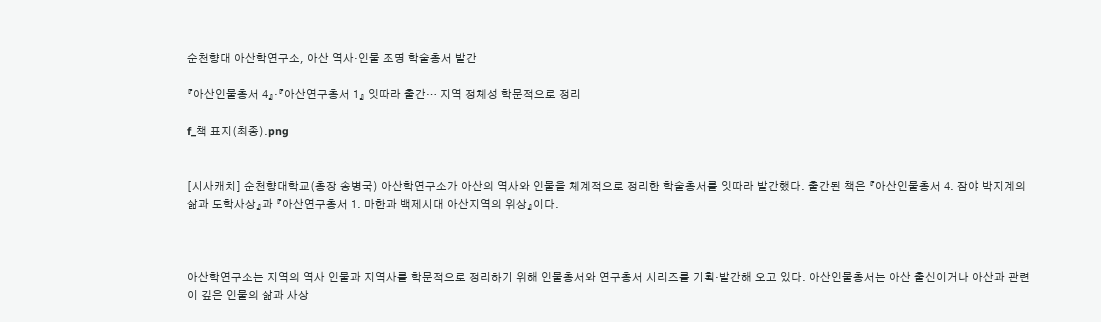순천향대 아산학연구소, 아산 역사·인물 조명 학술총서 발간

『아산인물총서 4』·『아산연구총서 1』 잇따라 출간… 지역 정체성 학문적으로 정리

f_책 표지(최종).png


[시사캐치] 순천향대학교(총장 송병국) 아산학연구소가 아산의 역사와 인물을 체계적으로 정리한 학술총서를 잇따라 발간했다. 출간된 책은 『아산인물총서 4. 잠야 박지계의 삶과 도학사상』과 『아산연구총서 1. 마한과 백제시대 아산지역의 위상』이다.



아산학연구소는 지역의 역사 인물과 지역사를 학문적으로 정리하기 위해 인물총서와 연구총서 시리즈를 기획‧발간해 오고 있다. 아산인물총서는 아산 출신이거나 아산과 관련이 깊은 인물의 삶과 사상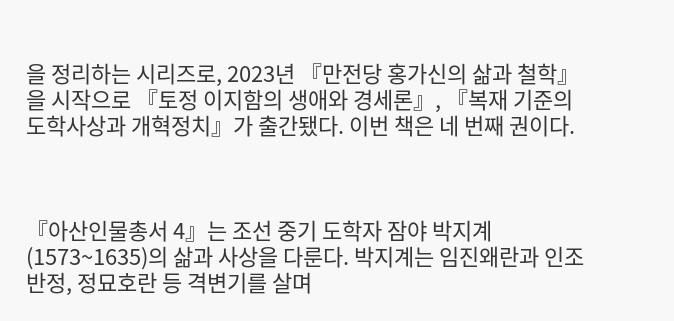을 정리하는 시리즈로, 2023년 『만전당 홍가신의 삶과 철학』을 시작으로 『토정 이지함의 생애와 경세론』, 『복재 기준의 도학사상과 개혁정치』가 출간됐다. 이번 책은 네 번째 권이다.



『아산인물총서 4』는 조선 중기 도학자 잠야 박지계(1573~1635)의 삶과 사상을 다룬다. 박지계는 임진왜란과 인조반정, 정묘호란 등 격변기를 살며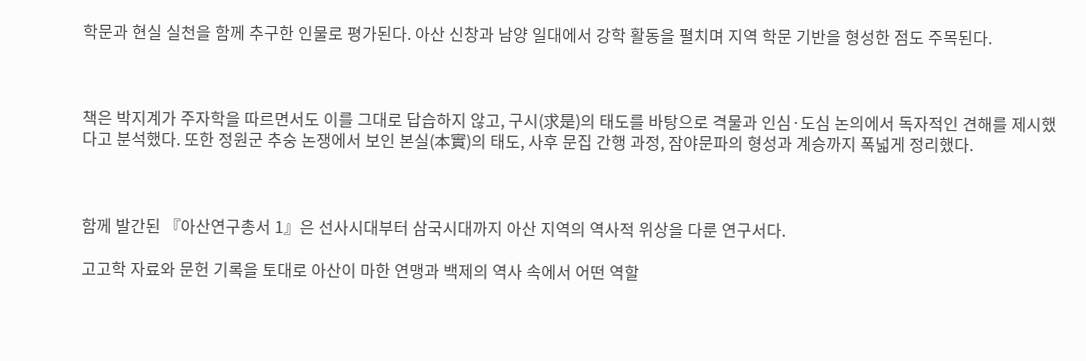학문과 현실 실천을 함께 추구한 인물로 평가된다. 아산 신창과 남양 일대에서 강학 활동을 펼치며 지역 학문 기반을 형성한 점도 주목된다.



책은 박지계가 주자학을 따르면서도 이를 그대로 답습하지 않고, 구시(求是)의 태도를 바탕으로 격물과 인심·도심 논의에서 독자적인 견해를 제시했다고 분석했다. 또한 정원군 추숭 논쟁에서 보인 본실(本實)의 태도, 사후 문집 간행 과정, 잠야문파의 형성과 계승까지 폭넓게 정리했다.



함께 발간된 『아산연구총서 1』은 선사시대부터 삼국시대까지 아산 지역의 역사적 위상을 다룬 연구서다.

고고학 자료와 문헌 기록을 토대로 아산이 마한 연맹과 백제의 역사 속에서 어떤 역할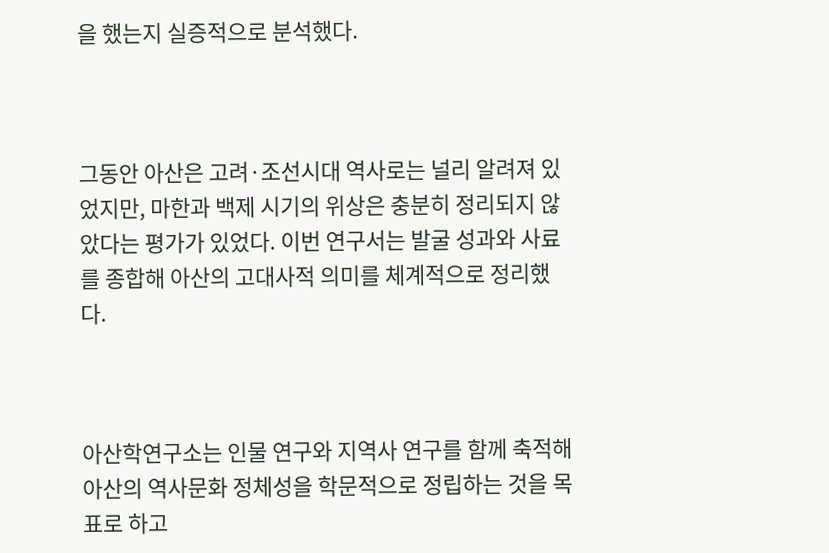을 했는지 실증적으로 분석했다.



그동안 아산은 고려·조선시대 역사로는 널리 알려져 있었지만, 마한과 백제 시기의 위상은 충분히 정리되지 않았다는 평가가 있었다. 이번 연구서는 발굴 성과와 사료를 종합해 아산의 고대사적 의미를 체계적으로 정리했다.



아산학연구소는 인물 연구와 지역사 연구를 함께 축적해 아산의 역사문화 정체성을 학문적으로 정립하는 것을 목표로 하고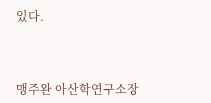있다.



맹주완 아산학연구소장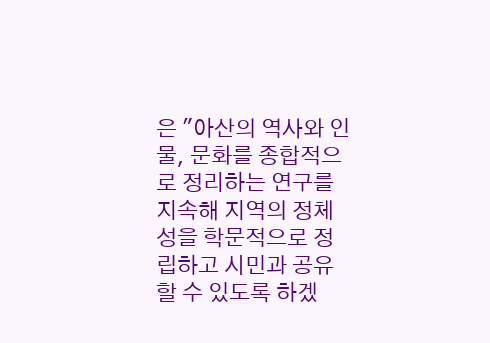은 "아산의 역사와 인물, 문화를 종합적으로 정리하는 연구를 지속해 지역의 정체성을 학문적으로 정립하고 시민과 공유할 수 있도록 하겠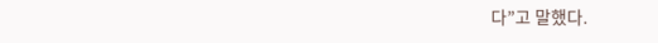다”고 말했다.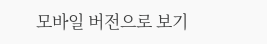모바일 버전으로 보기